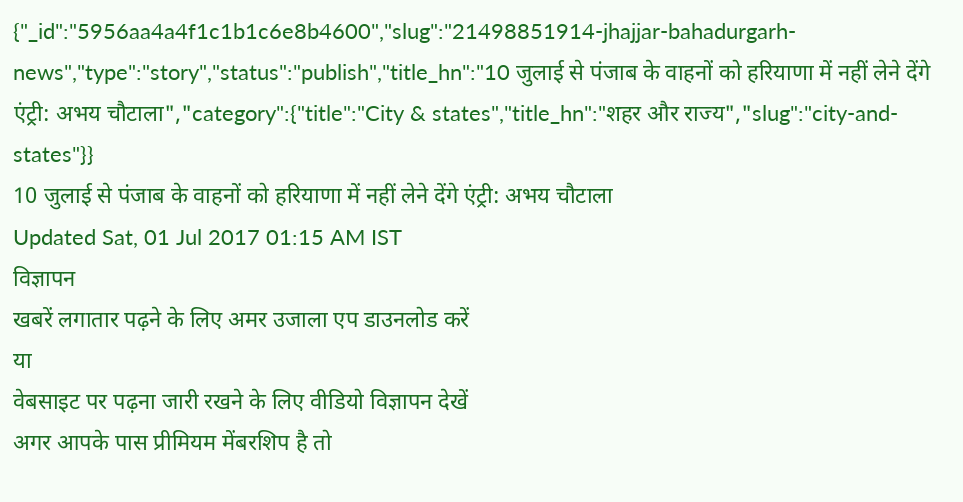{"_id":"5956aa4a4f1c1b1c6e8b4600","slug":"21498851914-jhajjar-bahadurgarh-news","type":"story","status":"publish","title_hn":"10 जुलाई से पंजाब के वाहनों को हरियाणा में नहीं लेने देंगे एंट्री: अभय चौटाला","category":{"title":"City & states","title_hn":"शहर और राज्य","slug":"city-and-states"}}
10 जुलाई से पंजाब के वाहनों को हरियाणा में नहीं लेने देंगे एंट्री: अभय चौटाला
Updated Sat, 01 Jul 2017 01:15 AM IST
विज्ञापन
खबरें लगातार पढ़ने के लिए अमर उजाला एप डाउनलोड करें
या
वेबसाइट पर पढ़ना जारी रखने के लिए वीडियो विज्ञापन देखें
अगर आपके पास प्रीमियम मेंबरशिप है तो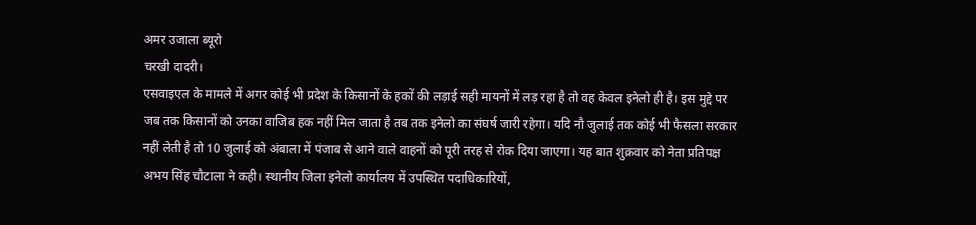अमर उजाला ब्यूरो
चरखी दादरी।
एसवाइएल के मामले में अगर कोई भी प्रदेश के किसानों के हकों की लड़ाई सही मायनों में लड़ रहा है तो वह केवल इनेलो ही है। इस मुद्दे पर जब तक किसानों को उनका वाजिब हक नहीं मिल जाता है तब तक इनेलो का संघर्ष जारी रहेगा। यदि नौ जुलाई तक कोई भी फैसला सरकार नहीं लेती है तो 10 जुलाई को अंबाला में पंजाब से आने वाले वाहनों को पूरी तरह से रोक दिया जाएगा। यह बात शुक्रवार को नेता प्रतिपक्ष अभय सिंह चौटाला ने कही। स्थानीय जिला इनेलो कार्यालय में उपस्थित पदाधिकारियों,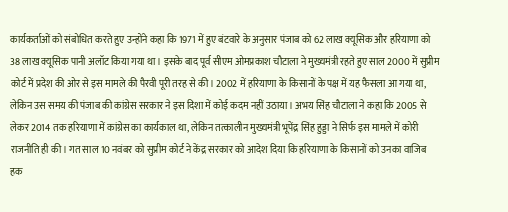कार्यकर्ताओं को संबोधित करते हुए उन्होंने कहा कि 1971 में हुए बंटवारे के अनुसार पंजाब को 62 लाख क्यूसिक और हरियाणा को 38 लाख क्यूसिक पानी अलॉट किया गया था। इसके बाद पूर्व सीएम ओमप्रकाश चौटाला ने मुख्यमंत्री रहते हुए साल 2000 में सुप्रीम कोर्ट में प्रदेश की ओर से इस मामले की पैरवी पूरी तरह से की। 2002 में हरियाणा के किसानों के पक्ष में यह फैसला आ गया था, लेकिन उस समय की पंजाब की कांग्रेस सरकार ने इस दिशा में कोई कदम नहीं उठाया। अभय सिंह चौटाला ने कहा कि 2005 से लेकर 2014 तक हरियाणा में कांग्रेस का कार्यकाल था, लेकिन तत्कालीन मुख्यमंत्री भूपेंद्र सिंह हुड्डा ने सिर्फ इस मामले में कोरी राजनीति ही की। गत साल 10 नवंबर को सुप्रीम कोर्ट ने केंद्र सरकार को आदेश दिया कि हरियाणा के किसानों को उनका वाजिब हक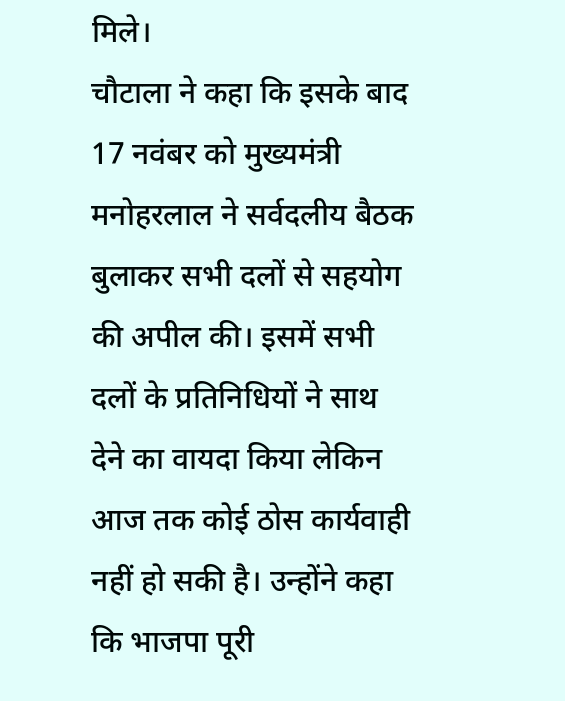मिले।
चौटाला ने कहा कि इसके बाद 17 नवंबर को मुख्यमंत्री मनोहरलाल ने सर्वदलीय बैठक बुलाकर सभी दलों से सहयोग की अपील की। इसमें सभी दलों के प्रतिनिधियों ने साथ देने का वायदा किया लेकिन आज तक कोई ठोस कार्यवाही नहीं हो सकी है। उन्होंने कहा कि भाजपा पूरी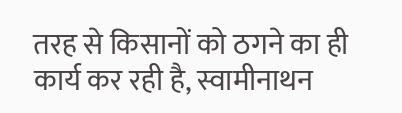तरह से किसानों को ठगने का ही कार्य कर रही है, स्वामीनाथन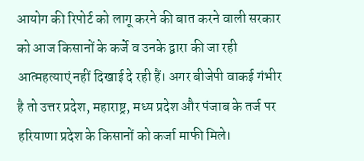आयोग की रिपोर्ट को लागू करने की बात करने वाली सरकार को आज किसानों के कर्जे व उनके द्वारा की जा रही आत्महत्याएं नहीं दिखाई दे रही हैं। अगर बीजेपी वाकई गंभीर है तो उत्तर प्रदेश, महाराष्ट्र, मध्य प्रदेश और पंजाब के तर्ज पर हरियाणा प्रदेश के किसानों को कर्जा माफी मिले।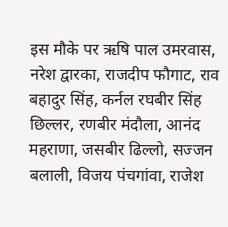इस मौके पर ऋषि पाल उमरवास, नरेश द्वारका, राजदीप फौगाट, राव बहादुर सिंह, कर्नल रघबीर सिंह छिल्लर, रणबीर मंदौला, आनंद महराणा, जसबीर ढिल्लो, सज्जन बलाली, विजय पंचगांवा, राजेश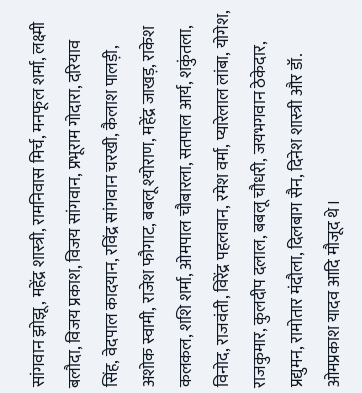सांगवान झोझू, महेंद्र शास्त्री, रामनिवास मिर्च, मनफूल शर्मा, लक्ष्मी बलौदा, विजय प्रकाश, विजय सांगवान, प्रभूराम गोदारा, दरियाव सिंह, वेदपाल कादयान, रविंद्र सांगवान चरखी, कैलाश पालड़ी, अशोक स्वामी, राजेश फौगाट, बबलू श्योराण, महेंद्र जाखड़, राकेश कलकल, शशि शर्मा, ओमपाल चौबारला, सतपाल आर्य, शकुंतला, विनोद, राजवंती, विरेंद्र पहलवान, रमेश वर्मा, प्यारेलाल लांबा, योगेश, राजकुमार, कुलदीप दलाल, बबलू चौधरी, जयभगवान ठेकेदार, प्रद्युमन, रामोतार मंदौला, दिलबाग सैन, दिनेश शास्त्री और डॉ. ओमप्रकाश यादव आदि मौजूद थे।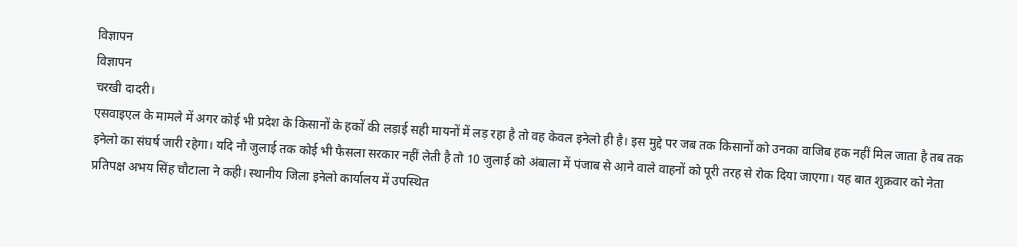विज्ञापन
विज्ञापन
चरखी दादरी।
एसवाइएल के मामले में अगर कोई भी प्रदेश के किसानों के हकों की लड़ाई सही मायनों में लड़ रहा है तो वह केवल इनेलो ही है। इस मुद्दे पर जब तक किसानों को उनका वाजिब हक नहीं मिल जाता है तब तक इनेलो का संघर्ष जारी रहेगा। यदि नौ जुलाई तक कोई भी फैसला सरकार नहीं लेती है तो 10 जुलाई को अंबाला में पंजाब से आने वाले वाहनों को पूरी तरह से रोक दिया जाएगा। यह बात शुक्रवार को नेता प्रतिपक्ष अभय सिंह चौटाला ने कही। स्थानीय जिला इनेलो कार्यालय में उपस्थित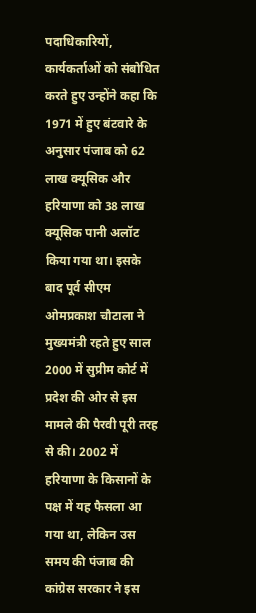पदाधिकारियों, कार्यकर्ताओं को संबोधित करते हुए उन्होंने कहा कि 1971 में हुए बंटवारे के अनुसार पंजाब को 62 लाख क्यूसिक और हरियाणा को 38 लाख क्यूसिक पानी अलॉट किया गया था। इसके बाद पूर्व सीएम ओमप्रकाश चौटाला ने मुख्यमंत्री रहते हुए साल 2000 में सुप्रीम कोर्ट में प्रदेश की ओर से इस मामले की पैरवी पूरी तरह से की। 2002 में हरियाणा के किसानों के पक्ष में यह फैसला आ गया था, लेकिन उस समय की पंजाब की कांग्रेस सरकार ने इस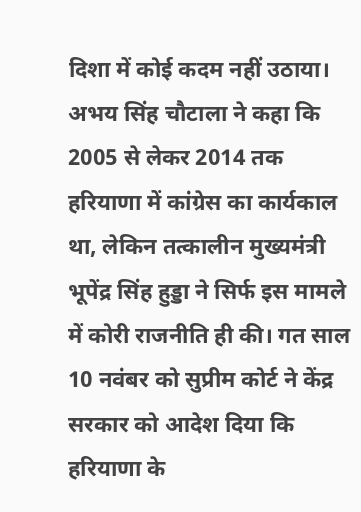दिशा में कोई कदम नहीं उठाया। अभय सिंह चौटाला ने कहा कि 2005 से लेकर 2014 तक हरियाणा में कांग्रेस का कार्यकाल था, लेकिन तत्कालीन मुख्यमंत्री भूपेंद्र सिंह हुड्डा ने सिर्फ इस मामले में कोरी राजनीति ही की। गत साल 10 नवंबर को सुप्रीम कोर्ट ने केंद्र सरकार को आदेश दिया कि हरियाणा के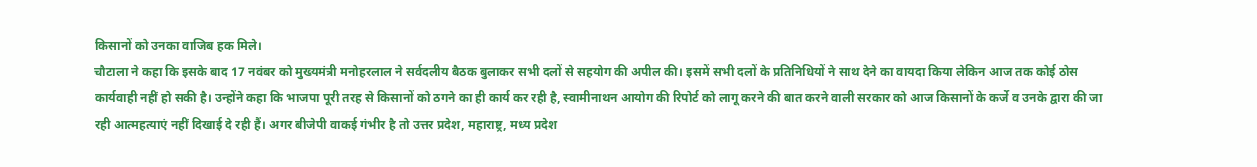किसानों को उनका वाजिब हक मिले।
चौटाला ने कहा कि इसके बाद 17 नवंबर को मुख्यमंत्री मनोहरलाल ने सर्वदलीय बैठक बुलाकर सभी दलों से सहयोग की अपील की। इसमें सभी दलों के प्रतिनिधियों ने साथ देने का वायदा किया लेकिन आज तक कोई ठोस कार्यवाही नहीं हो सकी है। उन्होंने कहा कि भाजपा पूरी तरह से किसानों को ठगने का ही कार्य कर रही है, स्वामीनाथन आयोग की रिपोर्ट को लागू करने की बात करने वाली सरकार को आज किसानों के कर्जे व उनके द्वारा की जा रही आत्महत्याएं नहीं दिखाई दे रही हैं। अगर बीजेपी वाकई गंभीर है तो उत्तर प्रदेश, महाराष्ट्र, मध्य प्रदेश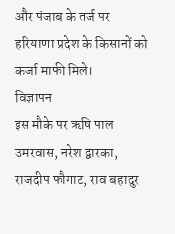और पंजाब के तर्ज पर हरियाणा प्रदेश के किसानों को कर्जा माफी मिले।
विज्ञापन
इस मौके पर ऋषि पाल उमरवास, नरेश द्वारका, राजदीप फौगाट, राव बहादुर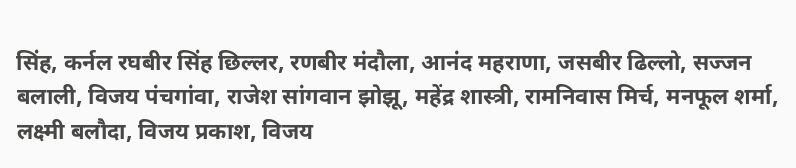सिंह, कर्नल रघबीर सिंह छिल्लर, रणबीर मंदौला, आनंद महराणा, जसबीर ढिल्लो, सज्जन बलाली, विजय पंचगांवा, राजेश सांगवान झोझू, महेंद्र शास्त्री, रामनिवास मिर्च, मनफूल शर्मा, लक्ष्मी बलौदा, विजय प्रकाश, विजय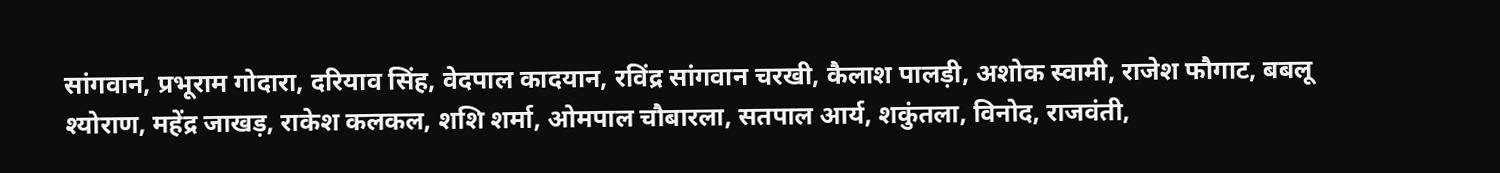सांगवान, प्रभूराम गोदारा, दरियाव सिंह, वेदपाल कादयान, रविंद्र सांगवान चरखी, कैलाश पालड़ी, अशोक स्वामी, राजेश फौगाट, बबलू श्योराण, महेंद्र जाखड़, राकेश कलकल, शशि शर्मा, ओमपाल चौबारला, सतपाल आर्य, शकुंतला, विनोद, राजवंती,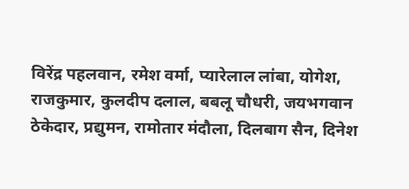विरेंद्र पहलवान, रमेश वर्मा, प्यारेलाल लांबा, योगेश, राजकुमार, कुलदीप दलाल, बबलू चौधरी, जयभगवान ठेकेदार, प्रद्युमन, रामोतार मंदौला, दिलबाग सैन, दिनेश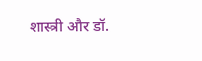शास्त्री और डॉ.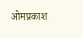ओमप्रकाश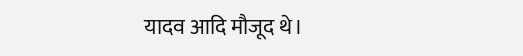यादव आदि मौजूद थे।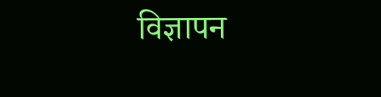विज्ञापन